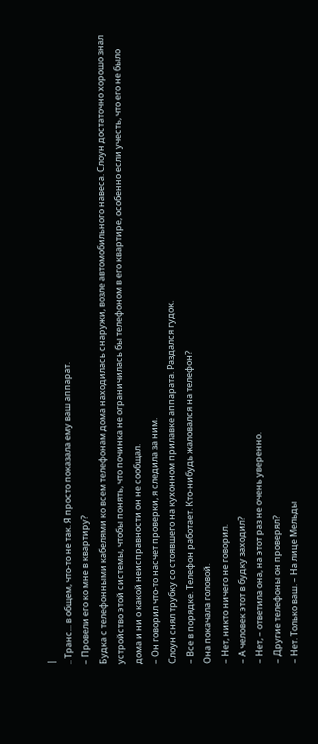|
.. Транс... в общем, что‑то не так. Я просто показала ему ваш аппарат.
– Провели его ко мне в квартиру?
Будка с телефонными кабелями ко всем телефонам дома находилась снаружи, возле автомобильного навеса. Слоун достаточно хорошо знал устройство этой системы, чтобы понять, что починка не ограничилась бы телефоном в его квартире, особенно если учесть, что его не было дома и ни о какой неисправности он не сообщал.
– Он говорил что‑то насчет проверки, я следила за ним.
Слоун снял трубку со стоявшего на кухонном прилавке аппарата. Раздался гудок.
– Все в порядке. Телефон работает. Кто‑нибудь жаловался на телефон?
Она покачала головой.
– Нет, никто ничего не говорил.
– А человек этот в будку заходил?
– Нет, – ответила она, на этот раз не очень уверенно.
– Другие телефоны он проверял?
– Нет. Только ваш. – На лице Мельды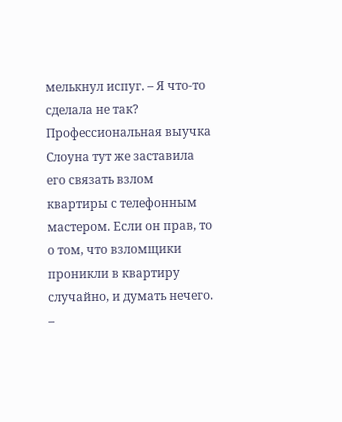мелькнул испуг. – Я что‑то сделала не так?
Профессиональная выучка Слоуна тут же заставила его связать взлом квартиры с телефонным мастером. Если он прав, то о том, что взломщики проникли в квартиру случайно, и думать нечего.
–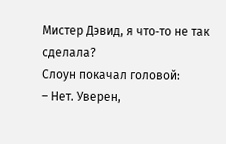Мистер Дэвид, я что‑то не так сделала?
Слоун покачал головой:
– Нет. Уверен,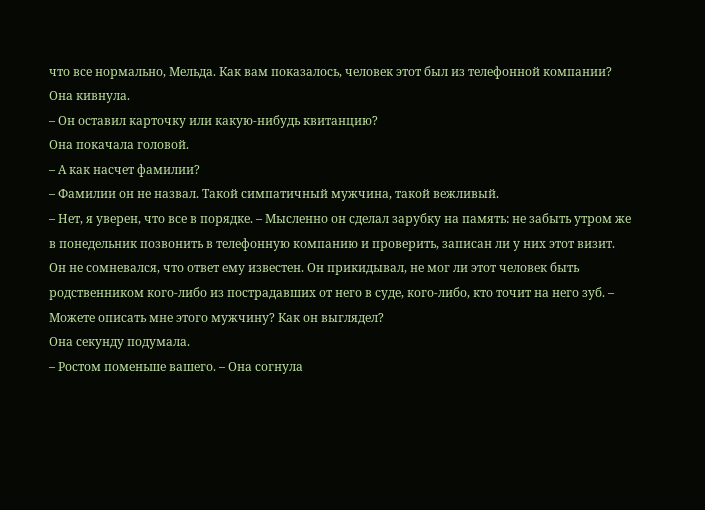что все нормально, Мельда. Как вам показалось, человек этот был из телефонной компании?
Она кивнула.
– Он оставил карточку или какую‑нибудь квитанцию?
Она покачала головой.
– А как насчет фамилии?
– Фамилии он не назвал. Такой симпатичный мужчина, такой вежливый.
– Нет, я уверен, что все в порядке. – Мысленно он сделал зарубку на память: не забыть утром же в понедельник позвонить в телефонную компанию и проверить, записан ли у них этот визит. Он не сомневался, что ответ ему известен. Он прикидывал, не мог ли этот человек быть родственником кого‑либо из пострадавших от него в суде, кого‑либо, кто точит на него зуб. – Можете описать мне этого мужчину? Как он выглядел?
Она секунду подумала.
– Ростом поменьше вашего. – Она согнула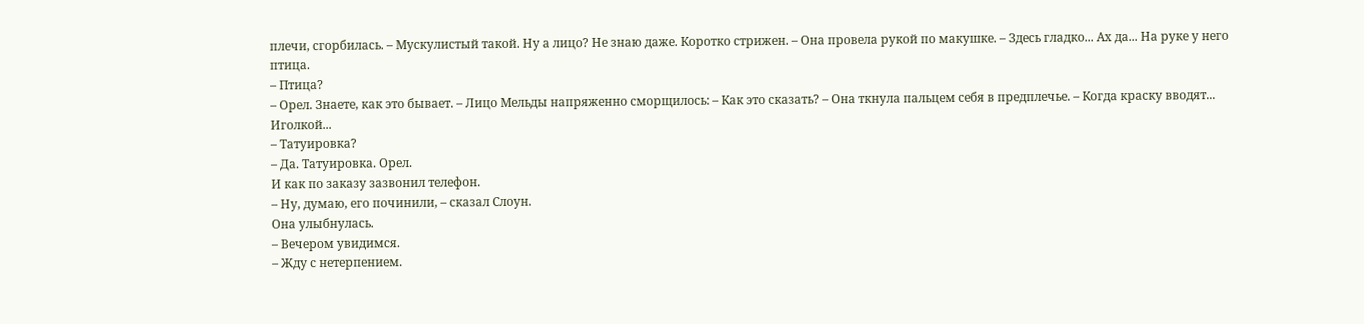плечи, сгорбилась. – Мускулистый такой. Ну а лицо? Не знаю даже. Коротко стрижен. – Она провела рукой по макушке. – Здесь гладко... Ах да... На руке у него птица.
– Птица?
– Орел. Знаете, как это бывает. – Лицо Мельды напряженно сморщилось: – Как это сказать? – Она ткнула пальцем себя в предплечье. – Когда краску вводят... Иголкой...
– Татуировка?
– Да. Татуировка. Орел.
И как по заказу зазвонил телефон.
– Ну, думаю, его починили, – сказал Слоун.
Она улыбнулась.
– Вечером увидимся.
– Жду с нетерпением.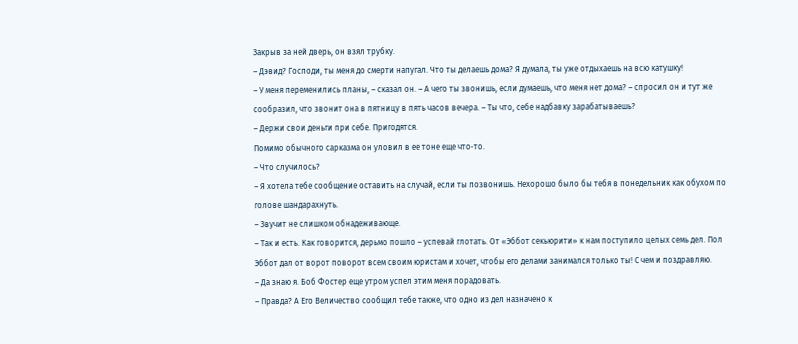Закрыв за ней дверь, он взял трубку.
– Дэвид? Господи, ты меня до смерти напугал. Что ты делаешь дома? Я думала, ты уже отдыхаешь на всю катушку!
– У меня переменились планы, – сказал он. – А чего ты звонишь, если думаешь, что меня нет дома? – спросил он и тут же сообразил, что звонит она в пятницу в пять часов вечера. – Ты что, себе надбавку зарабатываешь?
– Держи свои деньги при себе. Пригодятся.
Помимо обычного сарказма он уловил в ее тоне еще что‑то.
– Что случилось?
– Я хотела тебе сообщение оставить на случай, если ты позвонишь. Нехорошо было бы тебя в понедельник как обухом по голове шандарахнуть.
– Звучит не слишком обнадеживающе.
– Так и есть. Как говорится, дерьмо пошло – успевай глотать. От «Эббот секьюрити» к нам поступило целых семь дел. Пол Эббот дал от ворот поворот всем своим юристам и хочет, чтобы его делами занимался только ты! С чем и поздравляю.
– Да знаю я. Боб Фостер еще утром успел этим меня порадовать.
– Правда? А Его Величество сообщил тебе также, что одно из дел назначено к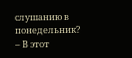слушанию в понедельник?
– В этот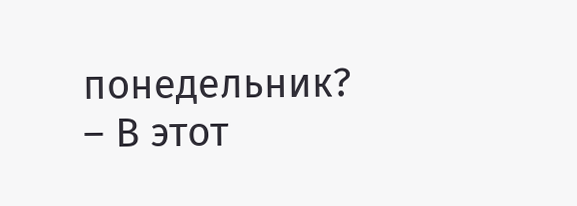понедельник?
– В этот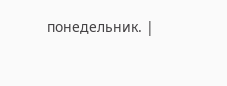понедельник. |